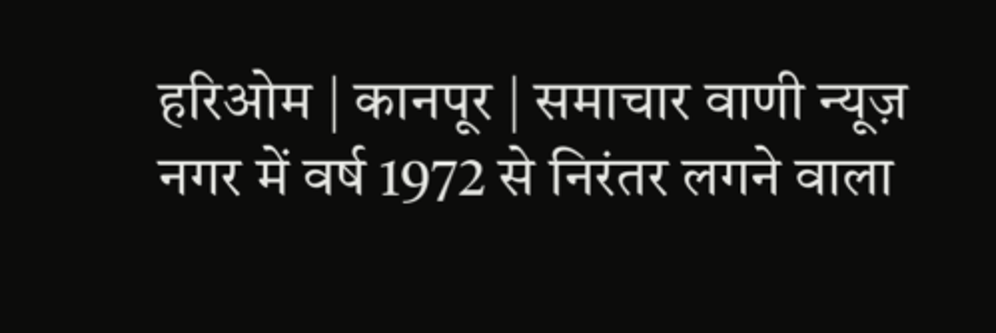हरिओम | कानपूर | समाचार वाणी न्यूज़
नगर में वर्ष 1972 से निरंतर लगने वाला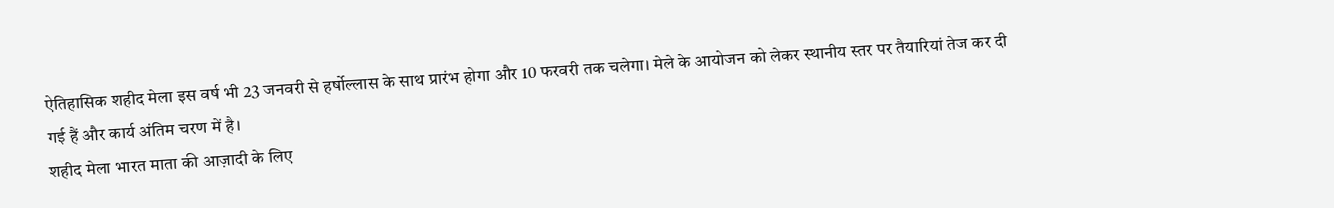ऐतिहासिक शहीद मेला इस वर्ष भी 23 जनवरी से हर्षोल्लास के साथ प्रारंभ होगा और 10 फरवरी तक चलेगा। मेले के आयोजन को लेकर स्थानीय स्तर पर तैयारियां तेज कर दी गई हैं और कार्य अंतिम चरण में है।
शहीद मेला भारत माता की आज़ादी के लिए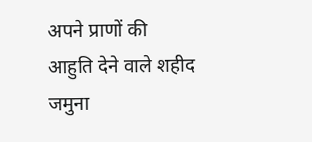अपने प्राणों की आहुति देने वाले शहीद जमुना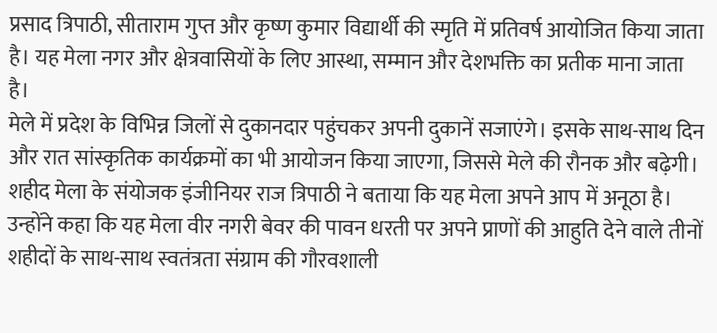प्रसाद त्रिपाठी, सीताराम गुप्त और कृष्ण कुमार विद्यार्थी की स्मृति में प्रतिवर्ष आयोजित किया जाता है। यह मेला नगर और क्षेत्रवासियों के लिए आस्था, सम्मान और देशभक्ति का प्रतीक माना जाता है।
मेले में प्रदेश के विभिन्न जिलों से दुकानदार पहुंचकर अपनी दुकानें सजाएंगे। इसके साथ-साथ दिन और रात सांस्कृतिक कार्यक्रमों का भी आयोजन किया जाएगा, जिससे मेले की रौनक और बढ़ेगी।
शहीद मेला के संयोजक इंजीनियर राज त्रिपाठी ने बताया कि यह मेला अपने आप में अनूठा है। उन्होंने कहा कि यह मेला वीर नगरी बेवर की पावन धरती पर अपने प्राणों की आहुति देने वाले तीनों शहीदों के साथ-साथ स्वतंत्रता संग्राम की गौरवशाली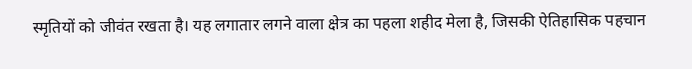स्मृतियों को जीवंत रखता है। यह लगातार लगने वाला क्षेत्र का पहला शहीद मेला है, जिसकी ऐतिहासिक पहचान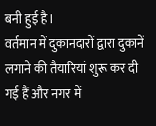बनी हुई है।
वर्तमान में दुकानदारों द्वारा दुकानें लगाने की तैयारियां शुरू कर दी गई हैं और नगर में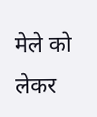मेले को लेकर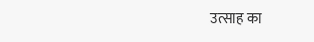उत्साह का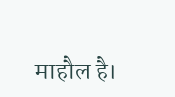माहौल है।